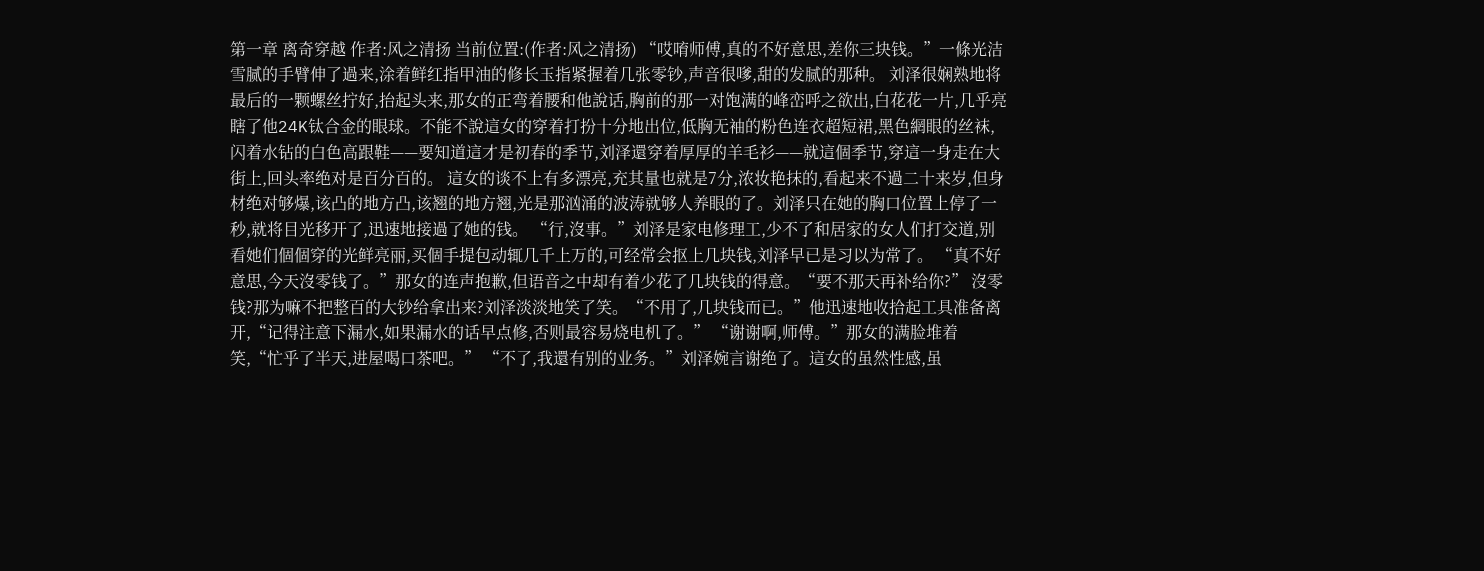第一章 离奇穿越 作者:风之清扬 当前位置:(作者:风之清扬) “哎唷师傅,真的不好意思,差你三块钱。”一條光洁雪腻的手臂伸了過来,涂着鲜红指甲油的修长玉指紧握着几张零钞,声音很嗲,甜的发腻的那种。 刘泽很娴熟地将最后的一颗螺丝拧好,抬起头来,那女的正弯着腰和他說话,胸前的那一对饱满的峰峦呼之欲出,白花花一片,几乎亮瞎了他24K钛合金的眼球。不能不說這女的穿着打扮十分地出位,低胸无袖的粉色连衣超短裙,黑色網眼的丝袜,闪着水钻的白色高跟鞋——要知道這才是初春的季节,刘泽還穿着厚厚的羊毛衫——就這個季节,穿這一身走在大街上,回头率绝对是百分百的。 這女的谈不上有多漂亮,充其量也就是7分,浓妆艳抹的,看起来不過二十来岁,但身材绝对够爆,该凸的地方凸,该翘的地方翘,光是那汹涌的波涛就够人养眼的了。刘泽只在她的胸口位置上停了一秒,就将目光移开了,迅速地接過了她的钱。 “行,沒事。”刘泽是家电修理工,少不了和居家的女人们打交道,别看她们個個穿的光鲜亮丽,买個手提包动辄几千上万的,可经常会抠上几块钱,刘泽早已是习以为常了。 “真不好意思,今天沒零钱了。”那女的连声抱歉,但语音之中却有着少花了几块钱的得意。“要不那天再补给你?” 沒零钱?那为嘛不把整百的大钞给拿出来?刘泽淡淡地笑了笑。“不用了,几块钱而已。”他迅速地收拾起工具准备离开,“记得注意下漏水,如果漏水的话早点修,否则最容易烧电机了。” “谢谢啊,师傅。”那女的满脸堆着笑,“忙乎了半天,进屋喝口茶吧。” “不了,我還有别的业务。”刘泽婉言谢绝了。這女的虽然性感,虽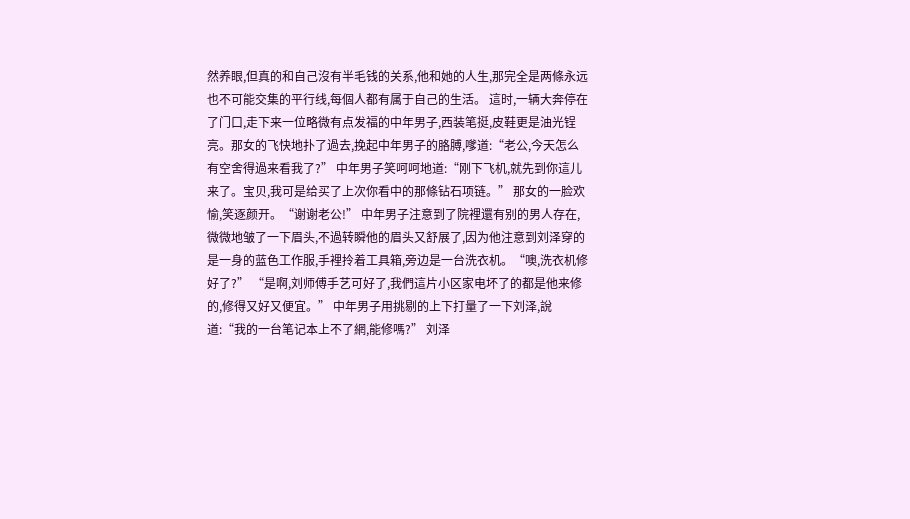然养眼,但真的和自己沒有半毛钱的关系,他和她的人生,那完全是两條永远也不可能交集的平行线,每個人都有属于自己的生活。 這时,一辆大奔停在了门口,走下来一位略微有点发福的中年男子,西装笔挺,皮鞋更是油光锃亮。那女的飞快地扑了過去,挽起中年男子的胳膊,嗲道:“老公,今天怎么有空舍得過来看我了?” 中年男子笑呵呵地道:“刚下飞机,就先到你這儿来了。宝贝,我可是给买了上次你看中的那條钻石项链。” 那女的一脸欢愉,笑逐颜开。“谢谢老公!” 中年男子注意到了院裡還有别的男人存在,微微地皱了一下眉头,不過转瞬他的眉头又舒展了,因为他注意到刘泽穿的是一身的蓝色工作服,手裡拎着工具箱,旁边是一台洗衣机。“噢,洗衣机修好了?” “是啊,刘师傅手艺可好了,我們這片小区家电坏了的都是他来修的,修得又好又便宜。” 中年男子用挑剔的上下打量了一下刘泽,說道:“我的一台笔记本上不了網,能修嗎?” 刘泽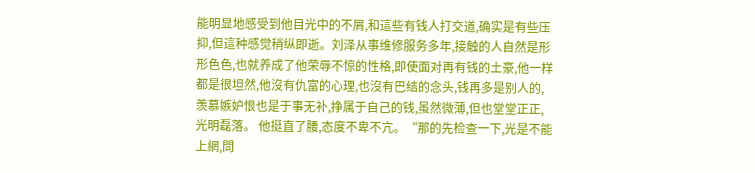能明显地感受到他目光中的不屑,和這些有钱人打交道,确实是有些压抑,但這种感觉稍纵即逝。刘泽从事维修服务多年,接触的人自然是形形色色,也就养成了他荣辱不惊的性格,即使面对再有钱的土豪,他一样都是很坦然,他沒有仇富的心理,也沒有巴结的念头,钱再多是别人的,羡慕嫉妒恨也是于事无补,挣属于自己的钱,虽然微薄,但也堂堂正正,光明磊落。 他挺直了腰,态度不卑不亢。“那的先检查一下,光是不能上網,問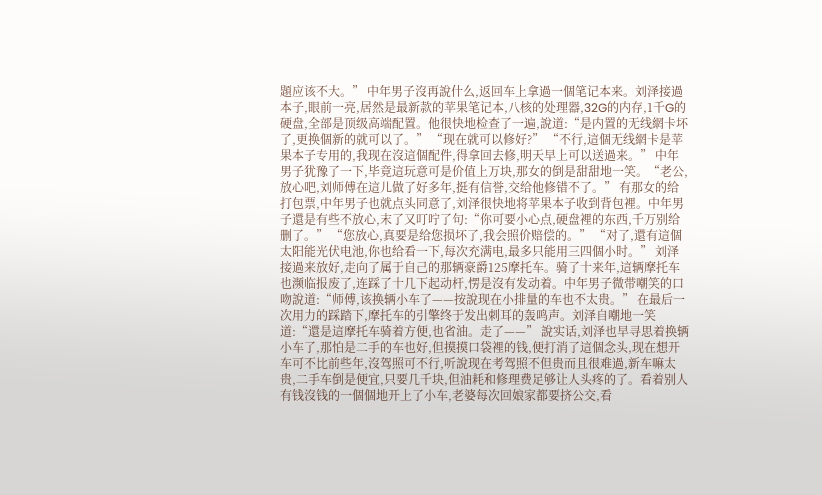題应该不大。” 中年男子沒再說什么,返回车上拿過一個笔记本来。刘泽接過本子,眼前一亮,居然是最新款的苹果笔记本,八核的处理器,32G的内存,1千G的硬盘,全部是顶级高端配置。他很快地检查了一遍,說道:“是内置的无线網卡坏了,更换個新的就可以了。” “现在就可以修好?” “不行,這個无线網卡是苹果本子专用的,我现在沒這個配件,得拿回去修,明天早上可以送過来。” 中年男子犹豫了一下,毕竟這玩意可是价值上万块,那女的倒是甜甜地一笑。“老公,放心吧,刘师傅在這儿做了好多年,挺有信誉,交给他修错不了。” 有那女的给打包票,中年男子也就点头同意了,刘泽很快地将苹果本子收到背包裡。中年男子還是有些不放心,末了又叮咛了句:“你可要小心点,硬盘裡的东西,千万别给删了。” “您放心,真要是给您损坏了,我会照价赔偿的。” “对了,還有這個太阳能光伏电池,你也给看一下,每次充满电,最多只能用三四個小时。” 刘泽接過来放好,走向了属于自己的那辆豪爵125摩托车。骑了十来年,這辆摩托车也濒临报废了,连踩了十几下起动杆,愣是沒有发动着。中年男子微带嘲笑的口吻說道:“师傅,该换辆小车了——按說现在小排量的车也不太贵。” 在最后一次用力的踩踏下,摩托车的引擎终于发出刺耳的轰鸣声。刘泽自嘲地一笑道:“還是這摩托车骑着方便,也省油。走了——” 說实话,刘泽也早寻思着换辆小车了,那怕是二手的车也好,但摸摸口袋裡的钱,便打消了這個念头,现在想开车可不比前些年,沒驾照可不行,听說现在考驾照不但贵而且很难過,新车嘛太贵,二手车倒是便宜,只要几千块,但油耗和修理费足够让人头疼的了。看着别人有钱沒钱的一個個地开上了小车,老婆每次回娘家都要挤公交,看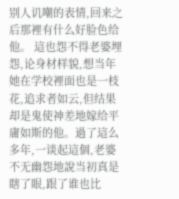别人讥嘲的表情,回来之后那裡有什么好脸色给他。 這也怨不得老婆埋怨,论身材样貌,想当年她在学校裡面也是一枝花,追求者如云,但结果却是鬼使神差地嫁给平庸如斯的他。過了這么多年,一谈起這個,老婆不无幽怨地說当初真是瞎了眼,跟了谁也比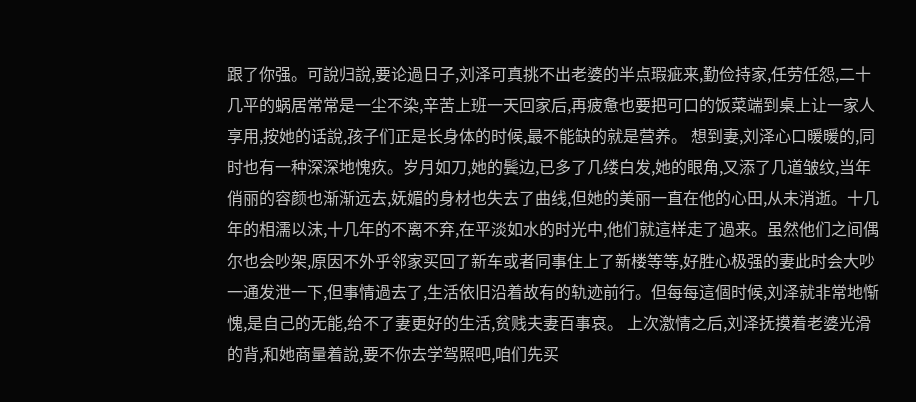跟了你强。可說归說,要论過日子,刘泽可真挑不出老婆的半点瑕疵来,勤俭持家,任劳任怨,二十几平的蜗居常常是一尘不染,辛苦上班一天回家后,再疲惫也要把可口的饭菜端到桌上让一家人享用,按她的话說,孩子们正是长身体的时候,最不能缺的就是营养。 想到妻,刘泽心口暖暖的,同时也有一种深深地愧疚。岁月如刀,她的鬓边,已多了几缕白发,她的眼角,又添了几道皱纹,当年俏丽的容颜也渐渐远去,妩媚的身材也失去了曲线,但她的美丽一直在他的心田,从未消逝。十几年的相濡以沫,十几年的不离不弃,在平淡如水的时光中,他们就這样走了過来。虽然他们之间偶尔也会吵架,原因不外乎邻家买回了新车或者同事住上了新楼等等,好胜心极强的妻此时会大吵一通发泄一下,但事情過去了,生活依旧沿着故有的轨迹前行。但每每這個时候,刘泽就非常地惭愧,是自己的无能,给不了妻更好的生活,贫贱夫妻百事哀。 上次激情之后,刘泽抚摸着老婆光滑的背,和她商量着說,要不你去学驾照吧,咱们先买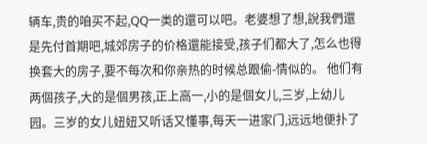辆车,贵的咱买不起,QQ一类的還可以吧。老婆想了想,說我們還是先付首期吧,城郊房子的价格還能接受,孩子们都大了,怎么也得换套大的房子,要不每次和你亲热的时候总跟偷-情似的。 他们有两個孩子,大的是個男孩,正上高一,小的是個女儿,三岁,上幼儿园。三岁的女儿妞妞又听话又懂事,每天一进家门,远远地便扑了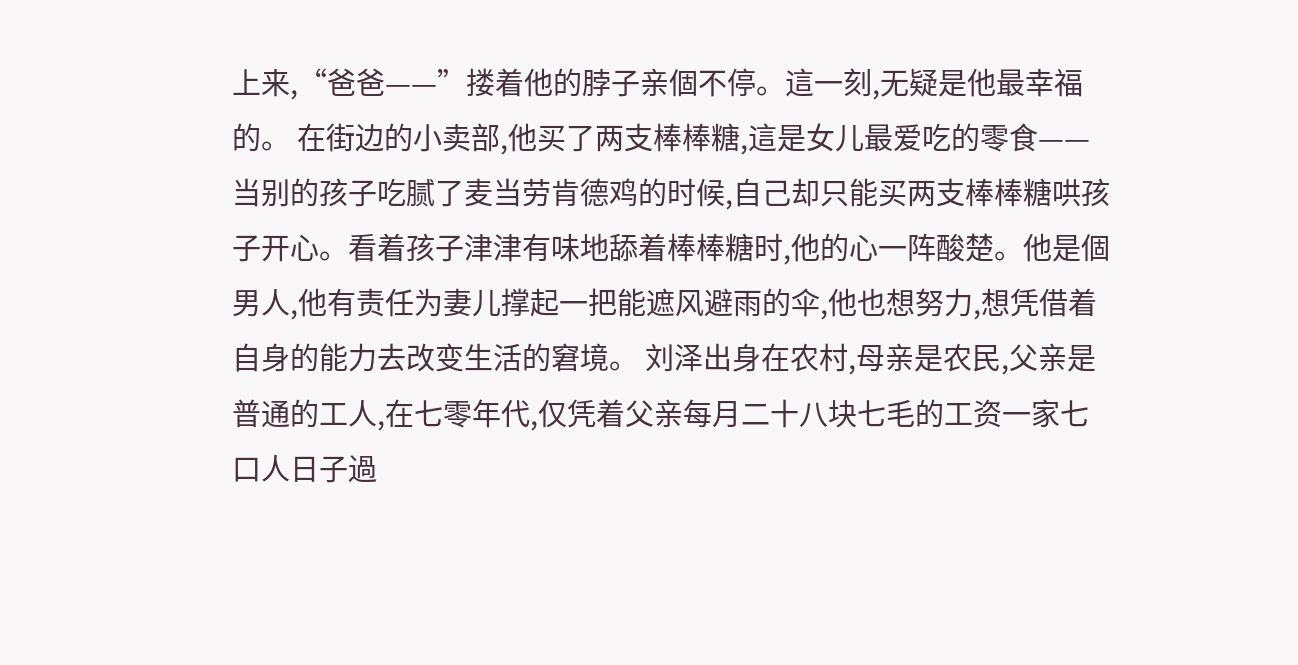上来,“爸爸——”搂着他的脖子亲個不停。這一刻,无疑是他最幸福的。 在街边的小卖部,他买了两支棒棒糖,這是女儿最爱吃的零食——当别的孩子吃腻了麦当劳肯德鸡的时候,自己却只能买两支棒棒糖哄孩子开心。看着孩子津津有味地舔着棒棒糖时,他的心一阵酸楚。他是個男人,他有责任为妻儿撑起一把能遮风避雨的伞,他也想努力,想凭借着自身的能力去改变生活的窘境。 刘泽出身在农村,母亲是农民,父亲是普通的工人,在七零年代,仅凭着父亲每月二十八块七毛的工资一家七口人日子過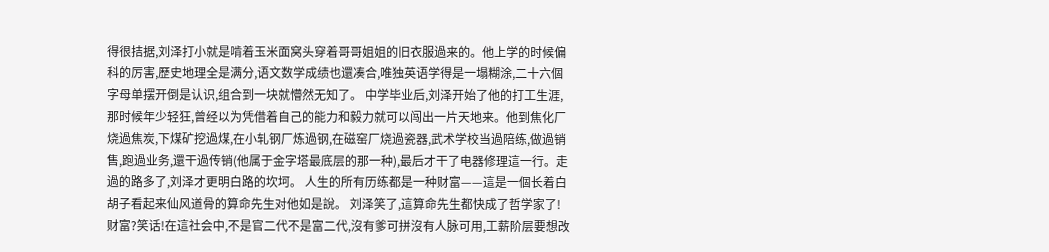得很拮据,刘泽打小就是啃着玉米面窝头穿着哥哥姐姐的旧衣服過来的。他上学的时候偏科的厉害,歷史地理全是满分,语文数学成绩也還凑合,唯独英语学得是一塌糊涂,二十六個字母单摆开倒是认识,组合到一块就懵然无知了。 中学毕业后,刘泽开始了他的打工生涯,那时候年少轻狂,曾经以为凭借着自己的能力和毅力就可以闯出一片天地来。他到焦化厂烧過焦炭,下煤矿挖過煤,在小轧钢厂炼過钢,在磁窑厂烧過瓷器,武术学校当過陪练,做過销售,跑過业务,還干過传销(他属于金字塔最底层的那一种),最后才干了电器修理這一行。走過的路多了,刘泽才更明白路的坎坷。 人生的所有历练都是一种财富——這是一個长着白胡子看起来仙风道骨的算命先生对他如是說。 刘泽笑了,這算命先生都快成了哲学家了!财富?笑话!在這社会中,不是官二代不是富二代,沒有爹可拼沒有人脉可用,工薪阶层要想改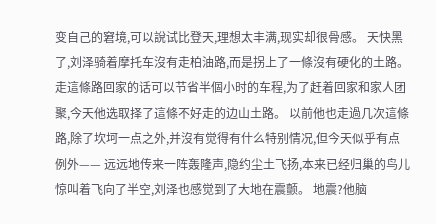变自己的窘境,可以說试比登天,理想太丰满,现实却很骨感。 天快黑了,刘泽骑着摩托车沒有走柏油路,而是拐上了一條沒有硬化的土路。走這條路回家的话可以节省半個小时的车程,为了赶着回家和家人团聚,今天他选取择了這條不好走的边山土路。 以前他也走過几次這條路,除了坎坷一点之外,并沒有觉得有什么特别情况,但今天似乎有点例外—— 远远地传来一阵轰隆声,隐约尘土飞扬,本来已经归巢的鸟儿惊叫着飞向了半空,刘泽也感觉到了大地在震颤。 地震?他脑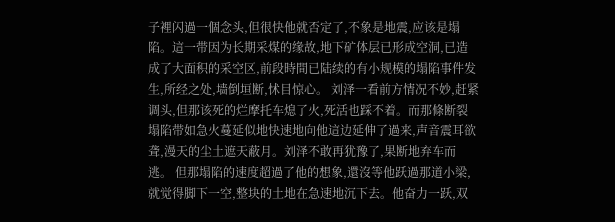子裡闪過一個念头,但很快他就否定了,不象是地震,应该是塌陷。這一带因为长期采煤的缘故,地下矿体层已形成空洞,已造成了大面积的采空区,前段時間已陆续的有小规模的塌陷事件发生,所经之处,墙倒垣断,怵目惊心。 刘泽一看前方情况不妙,赶紧调头,但那该死的烂摩托车熄了火,死活也踩不着。而那條断裂塌陷带如急火蔓延似地快速地向他這边延伸了過来,声音震耳欲聋,漫天的尘土遮天蔽月。刘泽不敢再犹豫了,果断地弃车而逃。 但那塌陷的速度超過了他的想象,還沒等他跃過那道小梁,就觉得脚下一空,整块的土地在急速地沉下去。他奋力一跃,双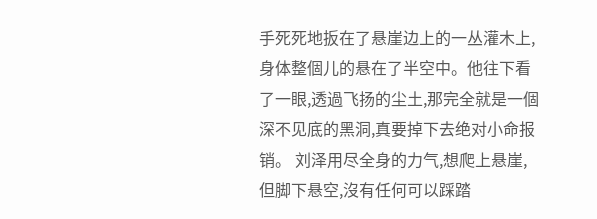手死死地扳在了悬崖边上的一丛灌木上,身体整個儿的悬在了半空中。他往下看了一眼,透過飞扬的尘土,那完全就是一個深不见底的黑洞,真要掉下去绝对小命报销。 刘泽用尽全身的力气,想爬上悬崖,但脚下悬空,沒有任何可以踩踏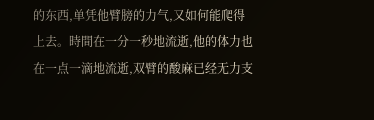的东西,单凭他臂膀的力气,又如何能爬得上去。時間在一分一秒地流逝,他的体力也在一点一滴地流逝,双臂的酸麻已经无力支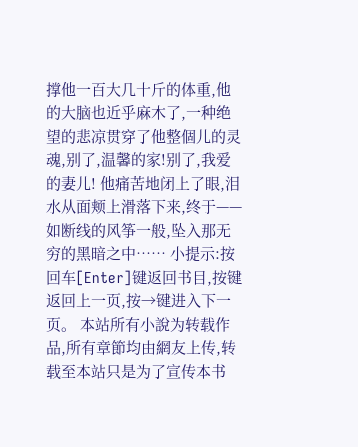撑他一百大几十斤的体重,他的大脑也近乎麻木了,一种绝望的悲凉贯穿了他整個儿的灵魂,别了,温馨的家!别了,我爱的妻儿! 他痛苦地闭上了眼,泪水从面颊上滑落下来,终于——如断线的风筝一般,坠入那无穷的黑暗之中…… 小提示:按回车[Enter]键返回书目,按键返回上一页,按→键进入下一页。 本站所有小說为转载作品,所有章節均由網友上传,转载至本站只是为了宣传本书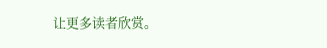让更多读者欣赏。